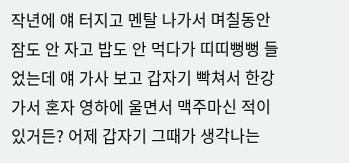작년에 얘 터지고 멘탈 나가서 며칠동안 잠도 안 자고 밥도 안 먹다가 띠띠뻥뻥 들었는데 얘 가사 보고 갑자기 빡쳐서 한강가서 혼자 영하에 울면서 맥주마신 적이 있거든? 어제 갑자기 그때가 생각나는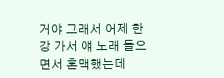거야 그래서 어제 한강 가서 얘 노래 들으면서 혼맥했는데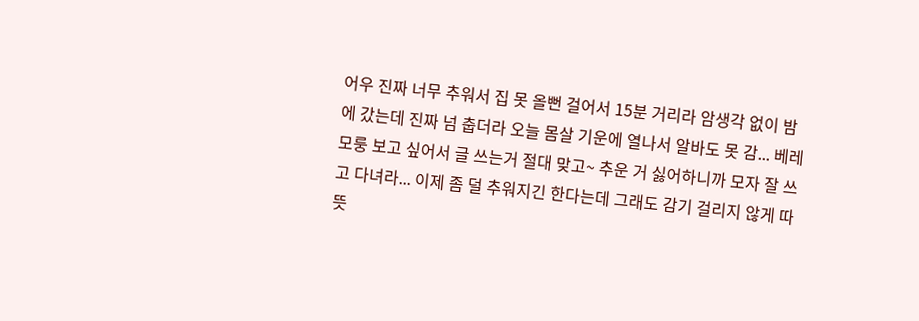어우 진짜 너무 추워서 집 못 올뻔 걸어서 15분 거리라 암생각 없이 밤에 갔는데 진짜 넘 춥더라 오늘 몸살 기운에 열나서 알바도 못 감... 베레모룽 보고 싶어서 글 쓰는거 절대 맞고~ 추운 거 싫어하니까 모자 잘 쓰고 다녀라... 이제 좀 덜 추워지긴 한다는데 그래도 감기 걸리지 않게 따뜻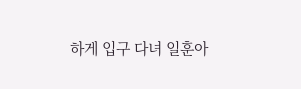하게 입구 다녀 일훈아